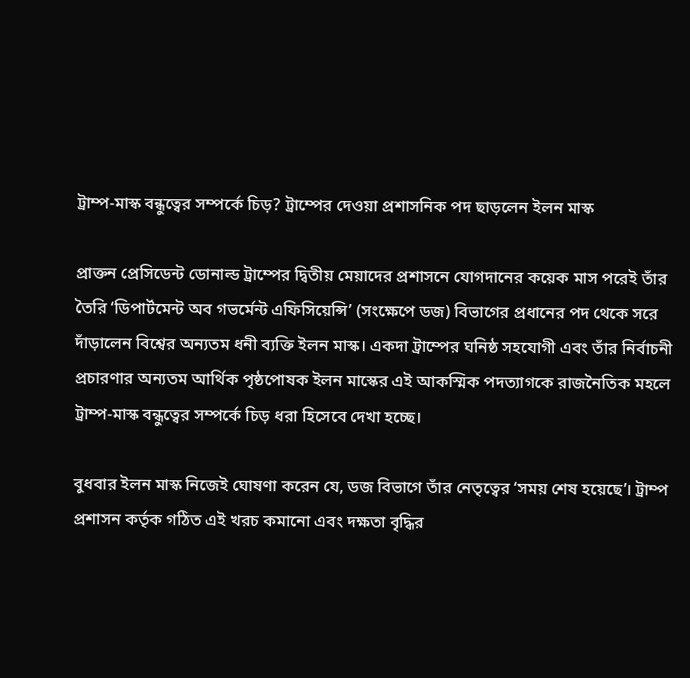ট্রাম্প-মাস্ক বন্ধুত্বের সম্পর্কে চিড়? ট্রাম্পের দেওয়া প্রশাসনিক পদ ছাড়লেন ইলন মাস্ক

প্রাক্তন প্রেসিডেন্ট ডোনাল্ড ট্রাম্পের দ্বিতীয় মেয়াদের প্রশাসনে যোগদানের কয়েক মাস পরেই তাঁর তৈরি ‘ডিপার্টমেন্ট অব গভর্মেন্ট এফিসিয়েন্সি’ (সংক্ষেপে ডজ) বিভাগের প্রধানের পদ থেকে সরে দাঁড়ালেন বিশ্বের অন্যতম ধনী ব্যক্তি ইলন মাস্ক। একদা ট্রাম্পের ঘনিষ্ঠ সহযোগী এবং তাঁর নির্বাচনী প্রচারণার অন্যতম আর্থিক পৃষ্ঠপোষক ইলন মাস্কের এই আকস্মিক পদত্যাগকে রাজনৈতিক মহলে ট্রাম্প-মাস্ক বন্ধুত্বের সম্পর্কে চিড় ধরা হিসেবে দেখা হচ্ছে।

বুধবার ইলন মাস্ক নিজেই ঘোষণা করেন যে, ডজ বিভাগে তাঁর নেতৃত্বের ‘সময় শেষ হয়েছে’। ট্রাম্প প্রশাসন কর্তৃক গঠিত এই খরচ কমানো এবং দক্ষতা বৃদ্ধির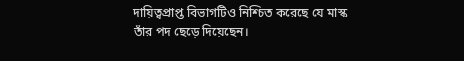দায়িত্বপ্রাপ্ত বিভাগটিও নিশ্চিত করেছে যে মাস্ক তাঁর পদ ছেড়ে দিয়েছেন।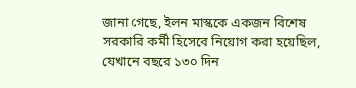জানা গেছে, ইলন মাস্ককে একজন বিশেষ সরকারি কর্মী হিসেবে নিয়োগ করা হয়েছিল, যেখানে বছরে ১৩০ দিন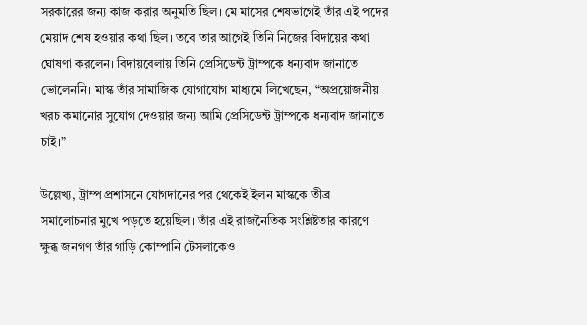সরকারের জন্য কাজ করার অনুমতি ছিল। মে মাসের শেষভাগেই তাঁর এই পদের মেয়াদ শেষ হওয়ার কথা ছিল। তবে তার আগেই তিনি নিজের বিদায়ের কথা ঘোষণা করলেন। বিদায়বেলায় তিনি প্রেসিডেন্ট ট্রাম্পকে ধন্যবাদ জানাতে ভোলেননি। মাস্ক তাঁর সামাজিক যোগাযোগ মাধ্যমে লিখেছেন, “অপ্রয়োজনীয় খরচ কমানোর সুযোগ দেওয়ার জন্য আমি প্রেসিডেন্ট ট্রাম্পকে ধন্যবাদ জানাতে চাই।”

উল্লেখ্য, ট্রাম্প প্রশাসনে যোগদানের পর থেকেই ইলন মাস্ককে তীব্র সমালোচনার মুখে পড়তে হয়েছিল। তাঁর এই রাজনৈতিক সংশ্লিষ্টতার কারণে ক্ষুব্ধ জনগণ তাঁর গাড়ি কোম্পানি টেসলাকেও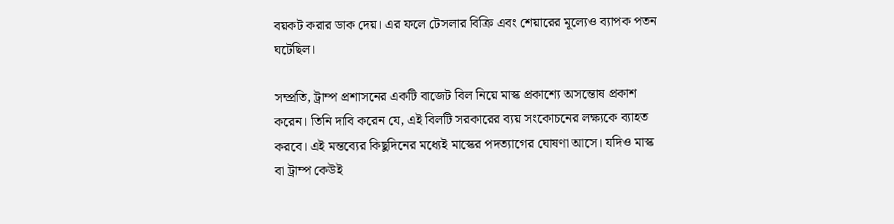বয়কট করার ডাক দেয়। এর ফলে টেসলার বিক্রি এবং শেয়ারের মূল্যেও ব্যাপক পতন ঘটেছিল।

সম্প্রতি, ট্রাম্প প্রশাসনের একটি বাজেট বিল নিয়ে মাস্ক প্রকাশ্যে অসন্তোষ প্রকাশ করেন। তিনি দাবি করেন যে, এই বিলটি সরকারের ব্যয় সংকোচনের লক্ষ্যকে ব্যাহত করবে। এই মন্তব্যের কিছুদিনের মধ্যেই মাস্কের পদত্যাগের ঘোষণা আসে। যদিও মাস্ক বা ট্রাম্প কেউই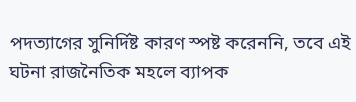পদত্যাগের সুনির্দিষ্ট কারণ স্পষ্ট করেননি, তবে এই ঘটনা রাজনৈতিক মহলে ব্যাপক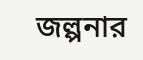জল্পনার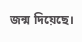জন্ম দিয়েছে।